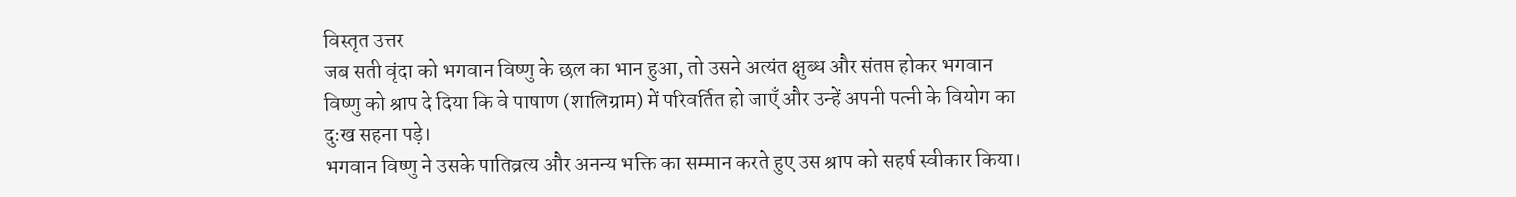विस्तृत उत्तर
जब सती वृंदा को भगवान विष्णु के छल का भान हुआ, तो उसने अत्यंत क्षुब्ध और संतप्त होकर भगवान विष्णु को श्राप दे दिया कि वे पाषाण (शालिग्राम) में परिवर्तित हो जाएँ और उन्हें अपनी पत्नी के वियोग का दुःख सहना पड़े।
भगवान विष्णु ने उसके पातिव्रत्य और अनन्य भक्ति का सम्मान करते हुए उस श्राप को सहर्ष स्वीकार किया।